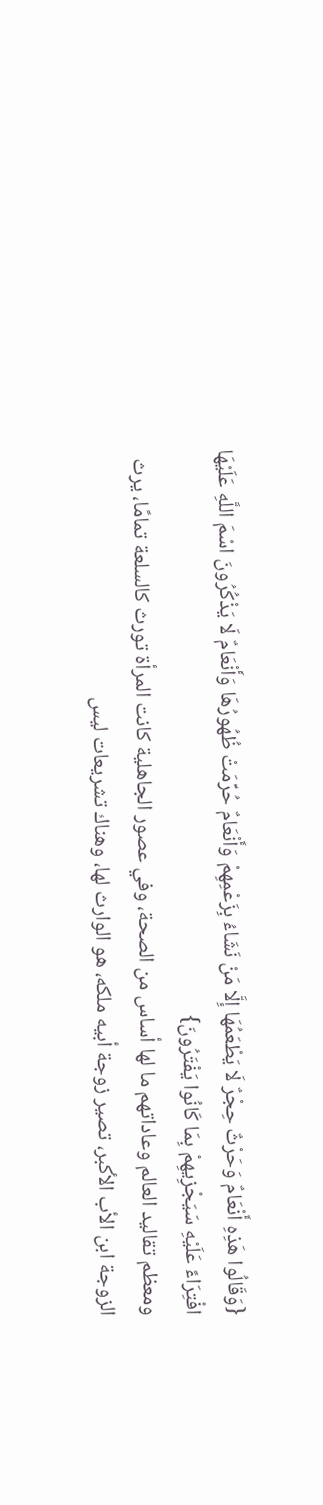{وَقَالُوا هَذِهِ أَنْعَامٌ وَحَرْثٌ حِجْرٌ لَا يَطْعَمُهَا إِلَّا مَنْ نَشَاءُ بِزَعْمِهِمْ وَأَنْعَامٌ حُرِّمَتْ ظُهُورُهَا وَأَنْعَامٌ لَا يَذْكُرُونَ اسْمَ اللَّهِ عَلَيْهَا افْتِرَاءً عَلَيْهِ سَيَجْزِيهِمْ بِمَا كَانُوا يَفْتَرُونَ}
ومعظم تقاليد العالم وعاداتهم ما لها أساس من الصحة، وفي عصور الجاهلية كانت المرأة تورث كالسلعة تمامًا، يرث الزوجة ابن الأب الأكبر، تصير زوجة أبيه ملكه، هو الوارث لها، وهناك تشريعات ليس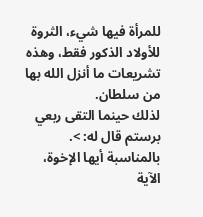للمرأة فيها شيء، الثروة للأولاد الذكور فقط، وهذه تشريعات ما أنزل الله بها من سلطان.
لذلك حينما التقى ربعي برستم قال له: >.
بالمناسبة أيها الإخوة، الآية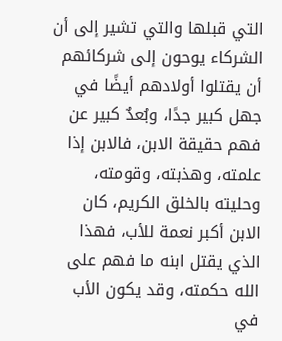التي قبلها والتي تشير إلى أن الشركاء يوحون إلى شركائهم أن يقتلوا أولادهم أيضًا في جهل كبير جدًا، وبُعدٌ كبير عن فهم حقيقة الابن، فالابن إذا علمته، وهذبته، وقومته، وحليته بالخلق الكريم، كان الابن أكبر نعمة للأب، فهذا الذي يقتل ابنه ما فهم على الله حكمته، وقد يكون الأب في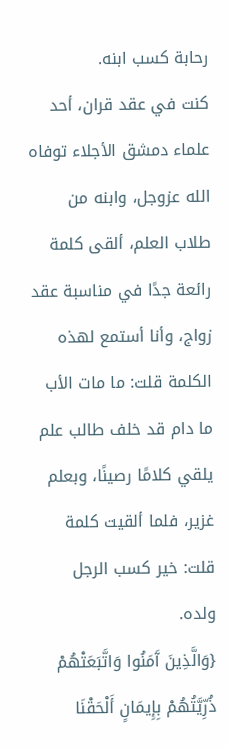رحابة كسب ابنه.
كنت في عقد قران، أحد علماء دمشق الأجلاء توفاه الله عزوجل، وابنه من طلاب العلم، ألقى كلمة رائعة جدًا في مناسبة عقد زواج، وأنا أستمع لهذه الكلمة قلت: ما مات الأب ما دام قد خلف طالب علم يلقي كلامًا رصينًا، وبعلم غزير، فلما ألقيت كلمة قلت: خير كسب الرجل ولده.
{وَالَّذِينَ آَمَنُوا وَاتَّبَعَتْهُمْ ذُرِّيَّتُهُمْ بِإِيمَانٍ أَلْحَقْنَا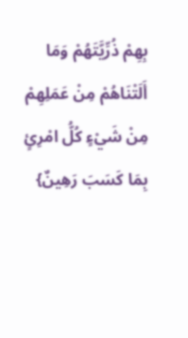بِهِمْ ذُرِّيَّتَهُمْ وَمَا أَلَتْنَاهُمْ مِنْ عَمَلِهِمْ مِنْ شَيْءٍ كُلُّ امْرِئٍ بِمَا كَسَبَ رَهِينٌ}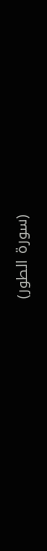(سورة الطور)